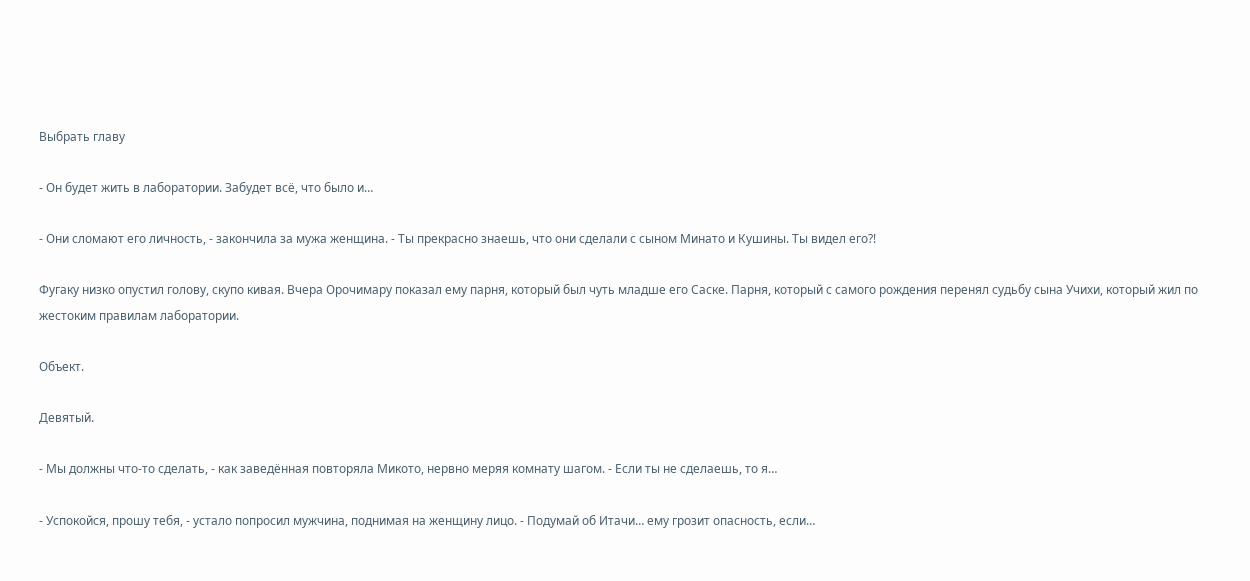Выбрать главу

- Он будет жить в лаборатории. Забудет всё, что было и…

- Они сломают его личность, - закончила за мужа женщина. - Ты прекрасно знаешь, что они сделали с сыном Минато и Кушины. Ты видел его?!

Фугаку низко опустил голову, скупо кивая. Вчера Орочимару показал ему парня, который был чуть младше его Саске. Парня, который с самого рождения перенял судьбу сына Учихи, который жил по жестоким правилам лаборатории.

Объект.

Девятый.

- Мы должны что-то сделать, - как заведённая повторяла Микото, нервно меряя комнату шагом. - Если ты не сделаешь, то я…

- Успокойся, прошу тебя, - устало попросил мужчина, поднимая на женщину лицо. - Подумай об Итачи… ему грозит опасность, если…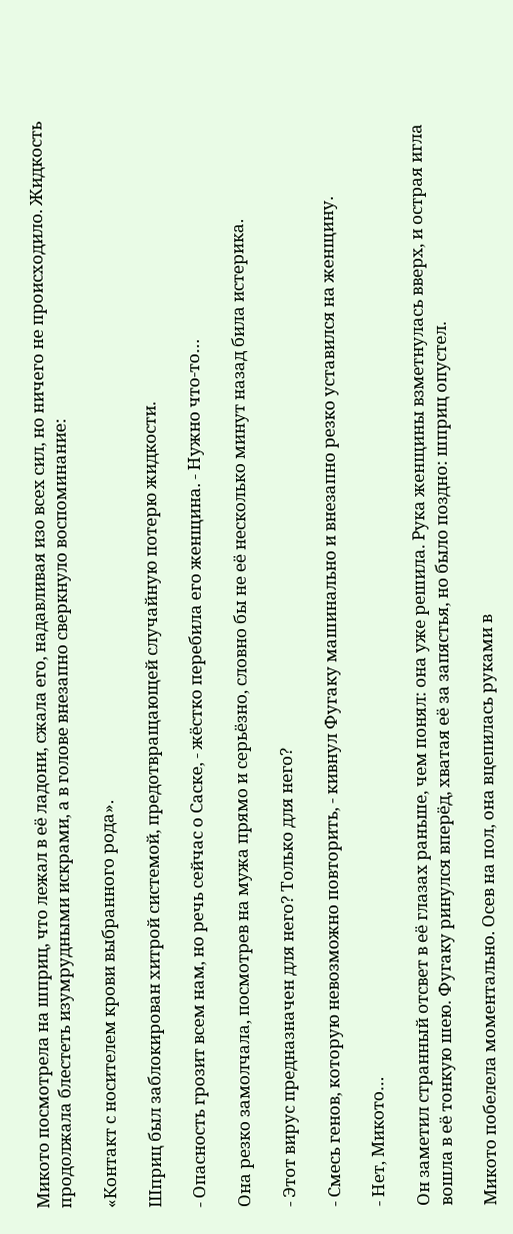Микото посмотрела на шприц, что лежал в её ладони, сжала его, надавливая изо всех сил, но ничего не происходило. Жидкость продолжала блестеть изумрудными искрами, а в голове внезапно сверкнуло воспоминание:

«Контакт с носителем крови выбранного рода».

Шприц был заблокирован хитрой системой, предотвращающей случайную потерю жидкости.

- Опасность грозит всем нам, но речь сейчас о Саске, - жёстко перебила его женщина. - Нужно что-то…

Она резко замолчала, посмотрев на мужа прямо и серьёзно, словно бы не её несколько минут назад била истерика.

- Этот вирус предназначен для него? Только для него?

- Смесь генов, которую невозможно повторить, - кивнул Фугаку машинально и внезапно резко уставился на женщину.

- Нет, Микото…

Он заметил странный отсвет в её глазах раньше, чем понял: она уже решила. Рука женщины взметнулась вверх, и острая игла вошла в её тонкую шею. Фугаку ринулся вперёд, хватая её за запястья, но было поздно: шприц опустел.

Микото побелела моментально. Осев на пол, она вцепилась руками в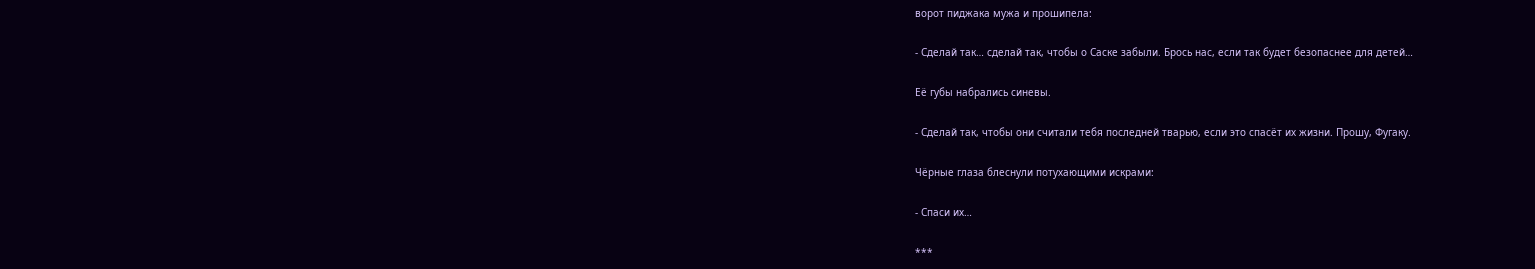ворот пиджака мужа и прошипела:

- Сделай так… сделай так, чтобы о Саске забыли. Брось нас, если так будет безопаснее для детей…

Её губы набрались синевы.

- Сделай так, чтобы они считали тебя последней тварью, если это спасёт их жизни. Прошу, Фугаку.

Чёрные глаза блеснули потухающими искрами:

- Спаси их…

***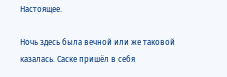Настоящее.

Ночь здесь была вечной или же таковой казалась. Саске пришёл в себя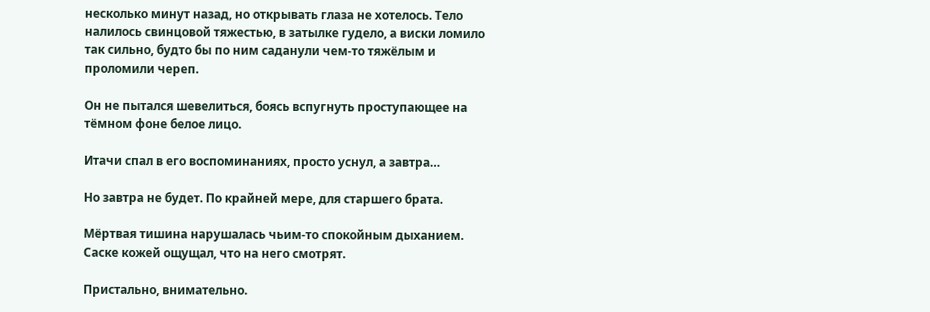несколько минут назад, но открывать глаза не хотелось. Тело налилось свинцовой тяжестью, в затылке гудело, а виски ломило так сильно, будто бы по ним саданули чем-то тяжёлым и проломили череп.

Он не пытался шевелиться, боясь вспугнуть проступающее на тёмном фоне белое лицо.

Итачи спал в его воспоминаниях, просто уснул, а завтра…

Но завтра не будет. По крайней мере, для старшего брата.

Мёртвая тишина нарушалась чьим-то спокойным дыханием. Саске кожей ощущал, что на него смотрят.

Пристально, внимательно.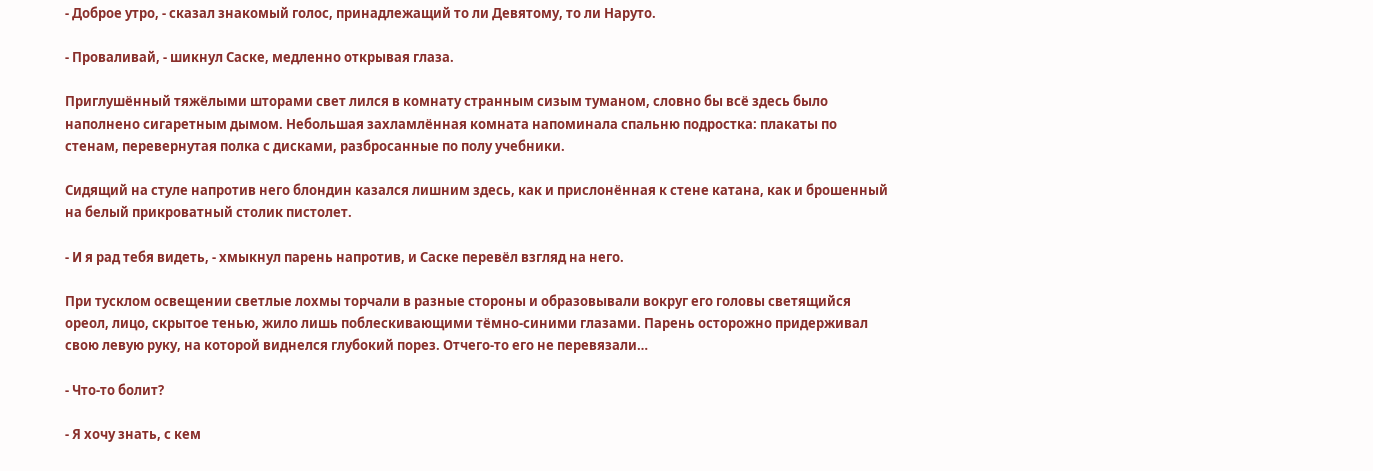- Доброе утро, - сказал знакомый голос, принадлежащий то ли Девятому, то ли Наруто.

- Проваливай, - шикнул Саске, медленно открывая глаза.

Приглушённый тяжёлыми шторами свет лился в комнату странным сизым туманом, словно бы всё здесь было наполнено сигаретным дымом. Небольшая захламлённая комната напоминала спальню подростка: плакаты по стенам, перевернутая полка с дисками, разбросанные по полу учебники.

Сидящий на стуле напротив него блондин казался лишним здесь, как и прислонённая к стене катана, как и брошенный на белый прикроватный столик пистолет.

- И я рад тебя видеть, - хмыкнул парень напротив, и Саске перевёл взгляд на него.

При тусклом освещении светлые лохмы торчали в разные стороны и образовывали вокруг его головы светящийся ореол, лицо, скрытое тенью, жило лишь поблескивающими тёмно-синими глазами. Парень осторожно придерживал свою левую руку, на которой виднелся глубокий порез. Отчего-то его не перевязали…

- Что-то болит?

- Я хочу знать, с кем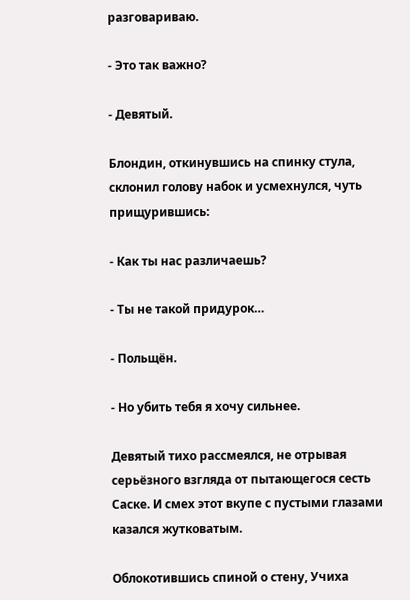разговариваю.

- Это так важно?

- Девятый.

Блондин, откинувшись на спинку стула, склонил голову набок и усмехнулся, чуть прищурившись:

- Как ты нас различаешь?

- Ты не такой придурок…

- Польщён.

- Но убить тебя я хочу сильнее.

Девятый тихо рассмеялся, не отрывая серьёзного взгляда от пытающегося сесть Саске. И смех этот вкупе с пустыми глазами казался жутковатым.

Облокотившись спиной о стену, Учиха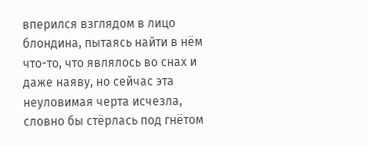вперился взглядом в лицо блондина, пытаясь найти в нём что-то, что являлось во снах и даже наяву, но сейчас эта неуловимая черта исчезла, словно бы стёрлась под гнётом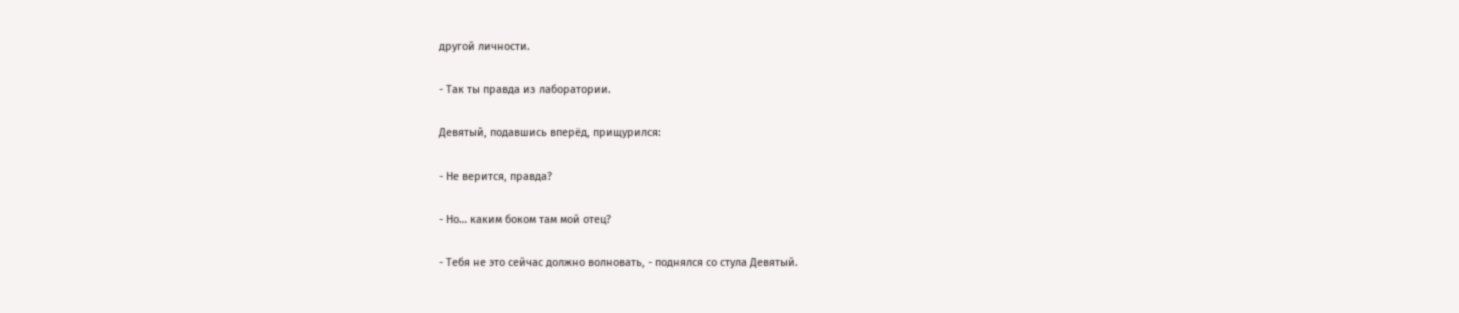другой личности.

- Так ты правда из лаборатории.

Девятый, подавшись вперёд, прищурился:

- Не верится, правда?

- Но… каким боком там мой отец?

- Тебя не это сейчас должно волновать, - поднялся со стула Девятый.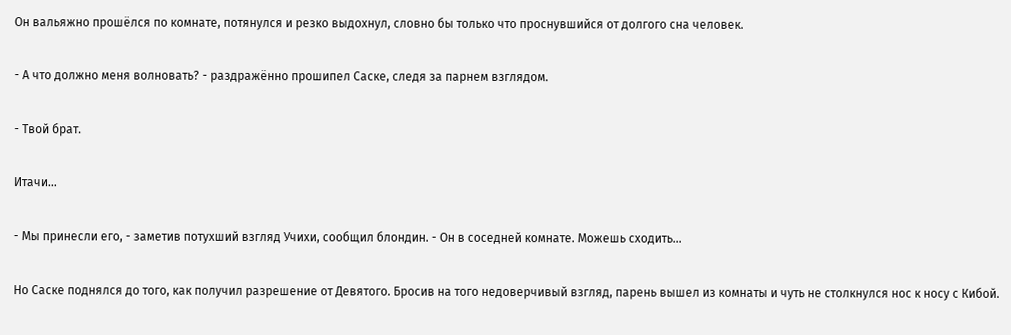Он вальяжно прошёлся по комнате, потянулся и резко выдохнул, словно бы только что проснувшийся от долгого сна человек.

- А что должно меня волновать? - раздражённо прошипел Саске, следя за парнем взглядом.

- Твой брат.

Итачи…

- Мы принесли его, - заметив потухший взгляд Учихи, сообщил блондин. - Он в соседней комнате. Можешь сходить…

Но Саске поднялся до того, как получил разрешение от Девятого. Бросив на того недоверчивый взгляд, парень вышел из комнаты и чуть не столкнулся нос к носу с Кибой.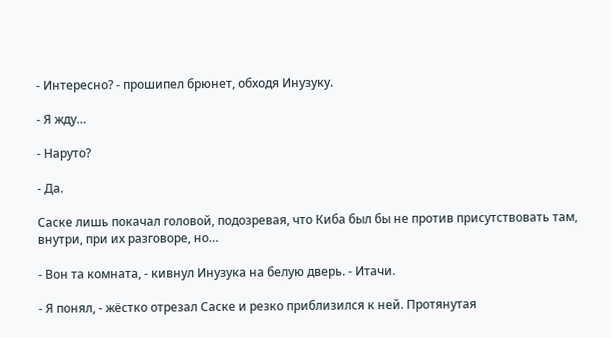- Интересно? - прошипел брюнет, обходя Инузуку.

- Я жду…

- Наруто?

- Да.

Саске лишь покачал головой, подозревая, что Киба был бы не против присутствовать там, внутри, при их разговоре, но…

- Вон та комната, - кивнул Инузука на белую дверь. - Итачи.

- Я понял, - жёстко отрезал Саске и резко приблизился к ней. Протянутая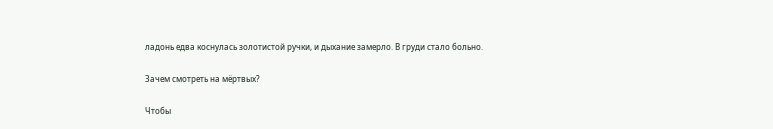ладонь едва коснулась золотистой ручки, и дыхание замерло. В груди стало больно.

Зачем смотреть на мёртвых?

Чтобы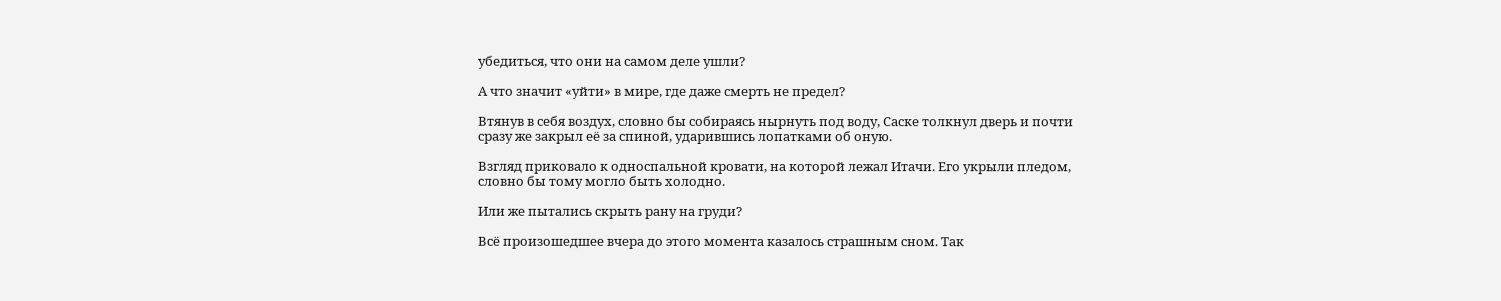убедиться, что они на самом деле ушли?

А что значит «уйти» в мире, где даже смерть не предел?

Втянув в себя воздух, словно бы собираясь нырнуть под воду, Саске толкнул дверь и почти сразу же закрыл её за спиной, ударившись лопатками об оную.

Взгляд приковало к односпальной кровати, на которой лежал Итачи. Его укрыли пледом, словно бы тому могло быть холодно.

Или же пытались скрыть рану на груди?

Всё произошедшее вчера до этого момента казалось страшным сном. Так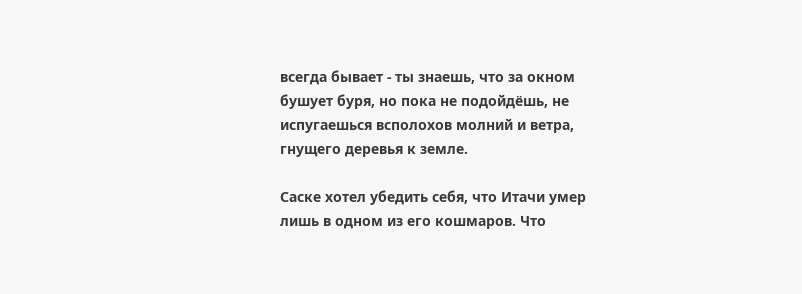всегда бывает - ты знаешь, что за окном бушует буря, но пока не подойдёшь, не испугаешься всполохов молний и ветра, гнущего деревья к земле.

Саске хотел убедить себя, что Итачи умер лишь в одном из его кошмаров. Что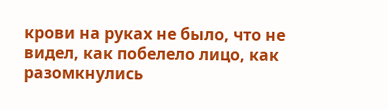крови на руках не было, что не видел, как побелело лицо, как разомкнулись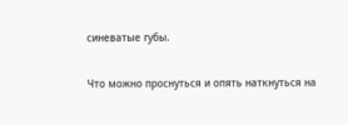синеватые губы.

Что можно проснуться и опять наткнуться на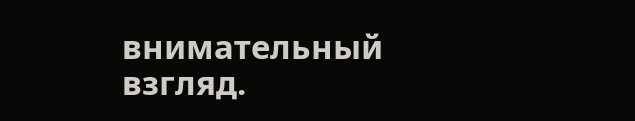внимательный взгляд.